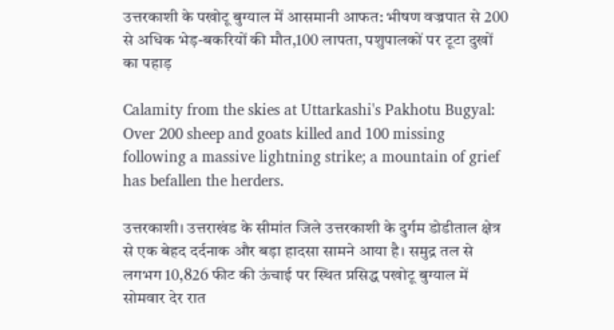उत्तरकाशी के पखोटू बुग्याल में आसमानी आफत: भीषण वज्रपात से 200 से अधिक भेड़-बकरियों की मौत,100 लापता, पशुपालकों पर टूटा दुखों का पहाड़

Calamity from the skies at Uttarkashi's Pakhotu Bugyal: Over 200 sheep and goats killed and 100 missing following a massive lightning strike; a mountain of grief has befallen the herders.

उत्तरकाशी। उत्तराखंड के सीमांत जिले उत्तरकाशी के दुर्गम डोडीताल क्षेत्र से एक बेहद दर्दनाक और बड़ा हादसा सामने आया है। समुद्र तल से लगभग 10,826 फीट की ऊंचाई पर स्थित प्रसिद्ध पखोटू बुग्याल में सोमवार देर रात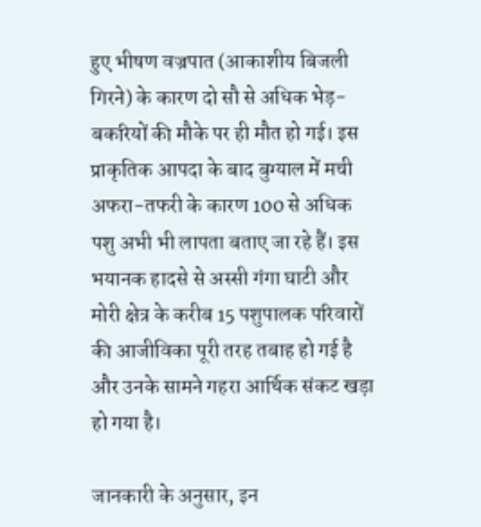हुए भीषण वज्रपात (आकाशीय बिजली गिरने) के कारण दो सौ से अधिक भेड़-बकरियों की मौके पर ही मौत हो गई। इस प्राकृतिक आपदा के बाद बुग्याल में मची अफरा-तफरी के कारण 100 से अधिक पशु अभी भी लापता बताए जा रहे हैं। इस भयानक हादसे से अस्सी गंगा घाटी और मोरी क्षेत्र के करीब 15 पशुपालक परिवारों की आजीविका पूरी तरह तबाह हो गई है और उनके सामने गहरा आर्थिक संकट खड़ा हो गया है।

जानकारी के अनुसार, इन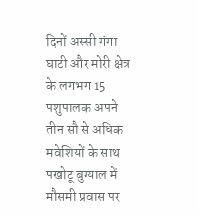दिनों अस्सी गंगा घाटी और मोरी क्षेत्र के लगभग 15 पशुपालक अपने तीन सौ से अधिक मवेशियों के साथ पखोटू बुग्याल में मौसमी प्रवास पर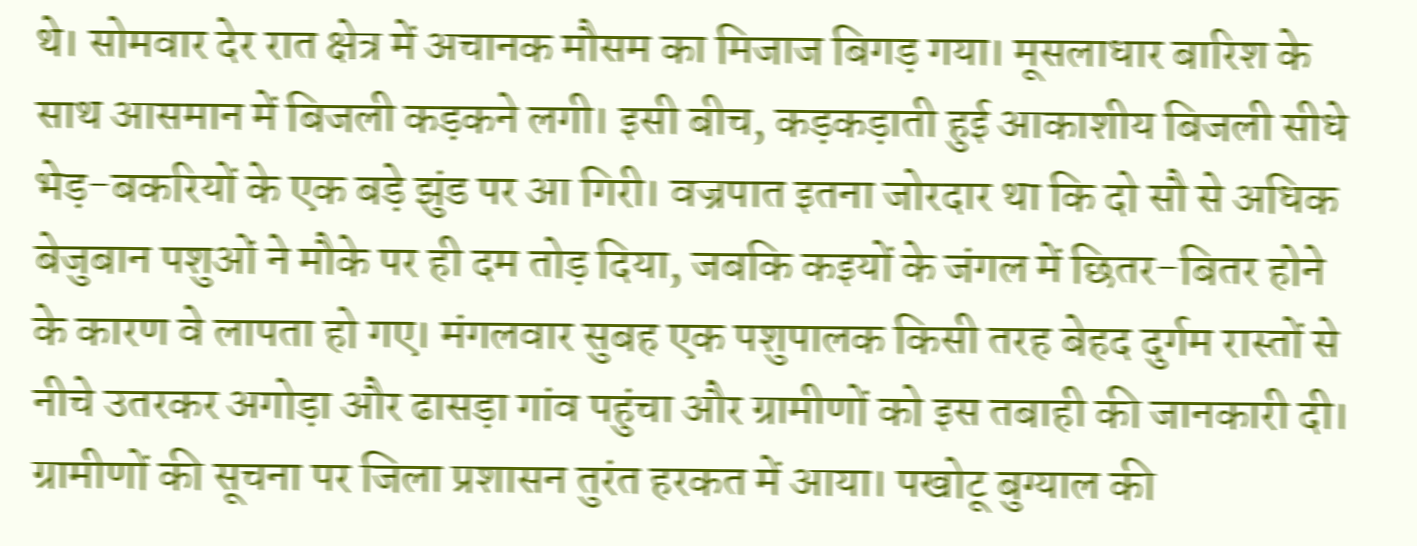थे। सोमवार देर रात क्षेत्र में अचानक मौसम का मिजाज बिगड़ गया। मूसलाधार बारिश के साथ आसमान में बिजली कड़कने लगी। इसी बीच, कड़कड़ाती हुई आकाशीय बिजली सीधे भेड़-बकरियों के एक बड़े झुंड पर आ गिरी। वज्रपात इतना जोरदार था कि दो सौ से अधिक बेजुबान पशुओं ने मौके पर ही दम तोड़ दिया, जबकि कइयों के जंगल में छितर-बितर होने के कारण वे लापता हो गए। मंगलवार सुबह एक पशुपालक किसी तरह बेहद दुर्गम रास्तों से नीचे उतरकर अगोड़ा और ढासड़ा गांव पहुंचा और ग्रामीणों को इस तबाही की जानकारी दी। ग्रामीणों की सूचना पर जिला प्रशासन तुरंत हरकत में आया। पखोटू बुग्याल की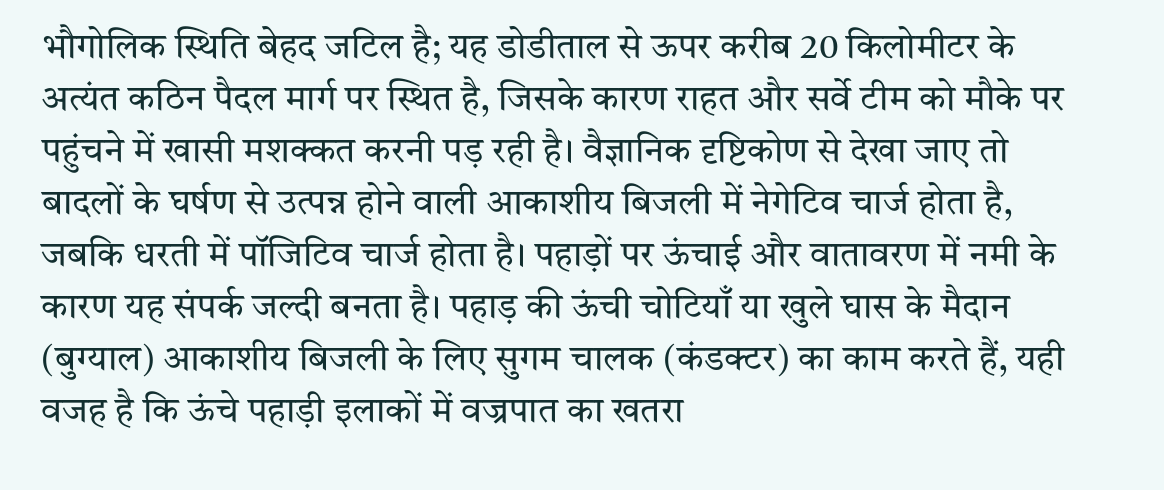भौगोलिक स्थिति बेहद जटिल है; यह डोडीताल से ऊपर करीब 20 किलोमीटर के अत्यंत कठिन पैदल मार्ग पर स्थित है, जिसके कारण राहत और सर्वे टीम को मौके पर पहुंचने में खासी मशक्कत करनी पड़ रही है। वैज्ञानिक दृष्टिकोण से देखा जाए तो बादलों के घर्षण से उत्पन्न होने वाली आकाशीय बिजली में नेगेटिव चार्ज होता है, जबकि धरती में पॉजिटिव चार्ज होता है। पहाड़ों पर ऊंचाई और वातावरण में नमी के कारण यह संपर्क जल्दी बनता है। पहाड़ की ऊंची चोटियाँ या खुले घास के मैदान (बुग्याल) आकाशीय बिजली के लिए सुगम चालक (कंडक्टर) का काम करते हैं, यही वजह है कि ऊंचे पहाड़ी इलाकों में वज्रपात का खतरा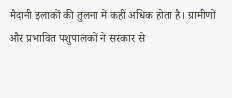मैदानी इलाकों की तुलना में कहीं अधिक होता है। ग्रामीणों और प्रभावित पशुपालकों ने सरकार से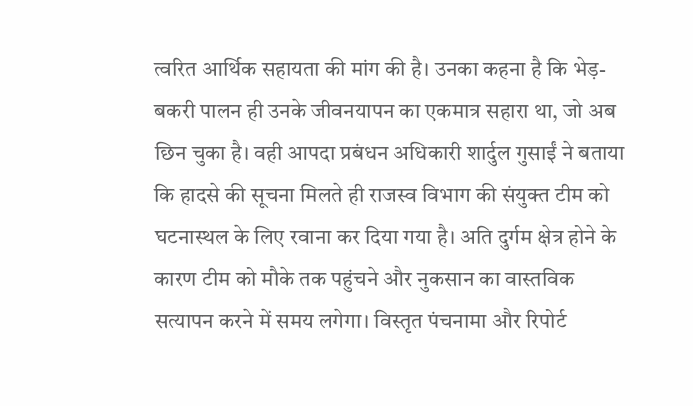त्वरित आर्थिक सहायता की मांग की है। उनका कहना है कि भेड़-बकरी पालन ही उनके जीवनयापन का एकमात्र सहारा था, जो अब छिन चुका है। वही आपदा प्रबंधन अधिकारी शार्दुल गुसाईं ने बताया कि हादसे की सूचना मिलते ही राजस्व विभाग की संयुक्त टीम को घटनास्थल के लिए रवाना कर दिया गया है। अति दुर्गम क्षेत्र होने के कारण टीम को मौके तक पहुंचने और नुकसान का वास्तविक सत्यापन करने में समय लगेगा। विस्तृत पंचनामा और रिपोर्ट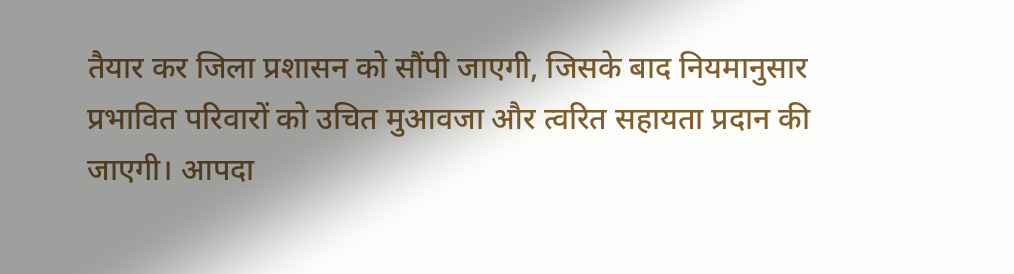तैयार कर जिला प्रशासन को सौंपी जाएगी, जिसके बाद नियमानुसार प्रभावित परिवारों को उचित मुआवजा और त्वरित सहायता प्रदान की जाएगी। आपदा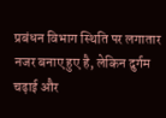प्रबंधन विभाग स्थिति पर लगातार नजर बनाए हुए है, लेकिन दुर्गम चढ़ाई और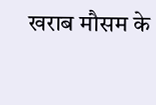खराब मौसम के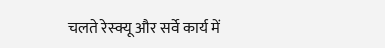चलते रेस्क्यू और सर्वे कार्य में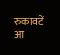रुकावटें आ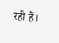रही हैं।